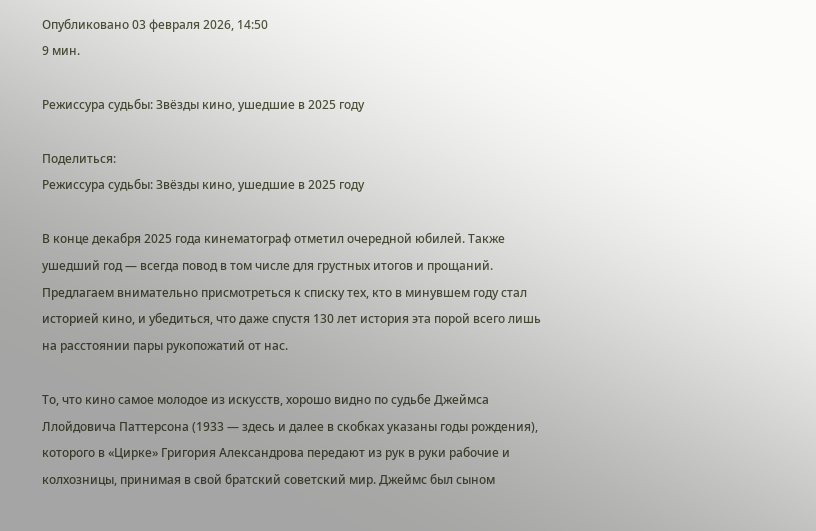Опубликовано 03 февраля 2026, 14:50
9 мин.

Режиссура судьбы: Звёзды кино, ушедшие в 2025 году

Поделиться:
Режиссура судьбы: Звёзды кино, ушедшие в 2025 году

В конце декабря 2025 года кинематограф отметил очередной юбилей. Также ушедший год — всегда повод в том числе для грустных итогов и прощаний. Предлагаем внимательно присмотреться к списку тех, кто в минувшем году стал историей кино, и убедиться, что даже спустя 130 лет история эта порой всего лишь на расстоянии пары рукопожатий от нас.

То, что кино самое молодое из искусств, хорошо видно по судьбе Джеймса Ллойдовича Паттерсона (1933 — здесь и далее в скобках указаны годы рождения), которого в «Цирке» Григория Александрова передают из рук в руки рабочие и колхозницы, принимая в свой братский советский мир. Джеймс был сыном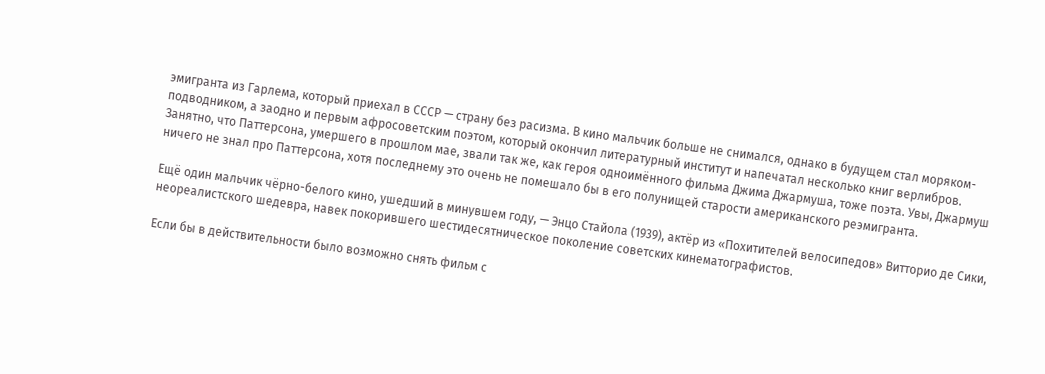эмигранта из Гарлема, который приехал в СССР — страну без расизма. В кино мальчик больше не снимался, однако в будущем стал моряком-подводником, а заодно и первым афросоветским поэтом, который окончил литературный институт и напечатал несколько книг верлибров. Занятно, что Паттерсона, умершего в прошлом мае, звали так же, как героя одноимённого фильма Джима Джармуша, тоже поэта. Увы, Джармуш ничего не знал про Паттерсона, хотя последнему это очень не помешало бы в его полунищей старости американского реэмигранта.

Ещё один мальчик чёрно-белого кино, ушедший в минувшем году, — Энцо Стайола (1939), актёр из «Похитителей велосипедов» Витторио де Сики, неореалистского шедевра, навек покорившего шестидесятническое поколение советских кинематографистов.

Если бы в действительности было возможно снять фильм с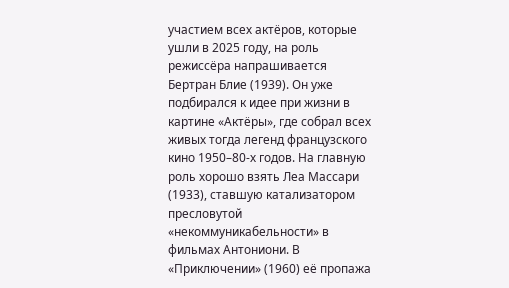участием всех актёров, которые ушли в 2025 году, на роль режиссёра напрашивается Бертран Блие (1939). Он уже подбирался к идее при жизни в картине «Актёры», где собрал всех живых тогда легенд французского кино 1950–80-х годов. На главную роль хорошо взять Леа Массари (1933), ставшую катализатором пресловутой «некоммуникабельности» в фильмах Антониони. В «Приключении» (1960) её пропажа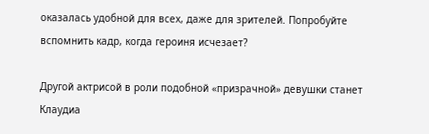оказалась удобной для всех, даже для зрителей. Попробуйте вспомнить кадр, когда героиня исчезает?

Другой актрисой в роли подобной «призрачной» девушки станет Клаудиа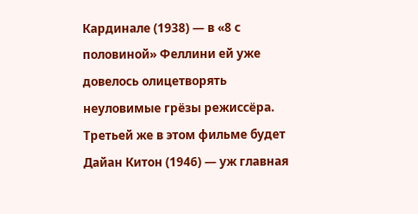Кардинале (1938) — в «8 с половиной» Феллини ей уже довелось олицетворять неуловимые грёзы режиссёра. Третьей же в этом фильме будет Дайан Китон (1946) — уж главная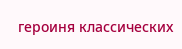героиня классических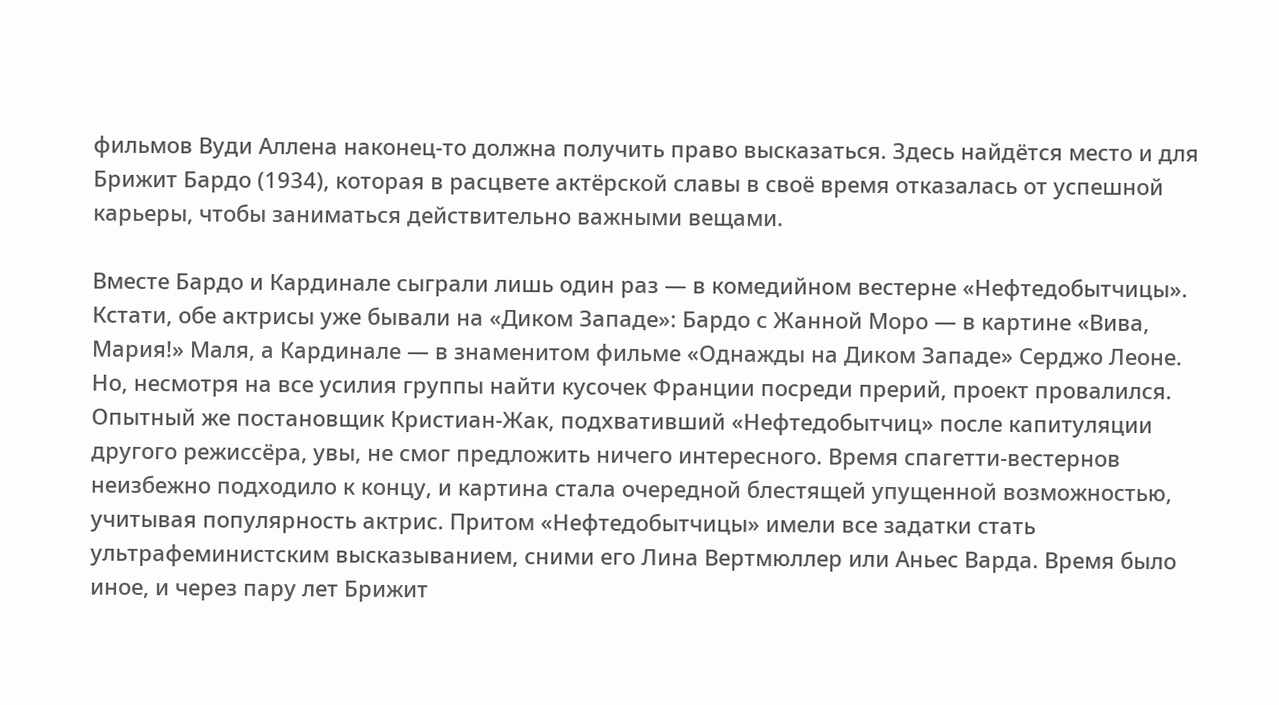фильмов Вуди Аллена наконец-то должна получить право высказаться. Здесь найдётся место и для Брижит Бардо (1934), которая в расцвете актёрской славы в своё время отказалась от успешной карьеры, чтобы заниматься действительно важными вещами.

Вместе Бардо и Кардинале сыграли лишь один раз — в комедийном вестерне «Нефтедобытчицы». Кстати, обе актрисы уже бывали на «Диком Западе»: Бардо с Жанной Моро — в картине «Вива, Мария!» Маля, а Кардинале — в знаменитом фильме «Однажды на Диком Западе» Серджо Леоне. Но, несмотря на все усилия группы найти кусочек Франции посреди прерий, проект провалился. Опытный же постановщик Кристиан-Жак, подхвативший «Нефтедобытчиц» после капитуляции другого режиссёра, увы, не смог предложить ничего интересного. Время спагетти-вестернов неизбежно подходило к концу, и картина стала очередной блестящей упущенной возможностью, учитывая популярность актрис. Притом «Нефтедобытчицы» имели все задатки стать ультрафеминистским высказыванием, сними его Лина Вертмюллер или Аньес Варда. Время было иное, и через пару лет Брижит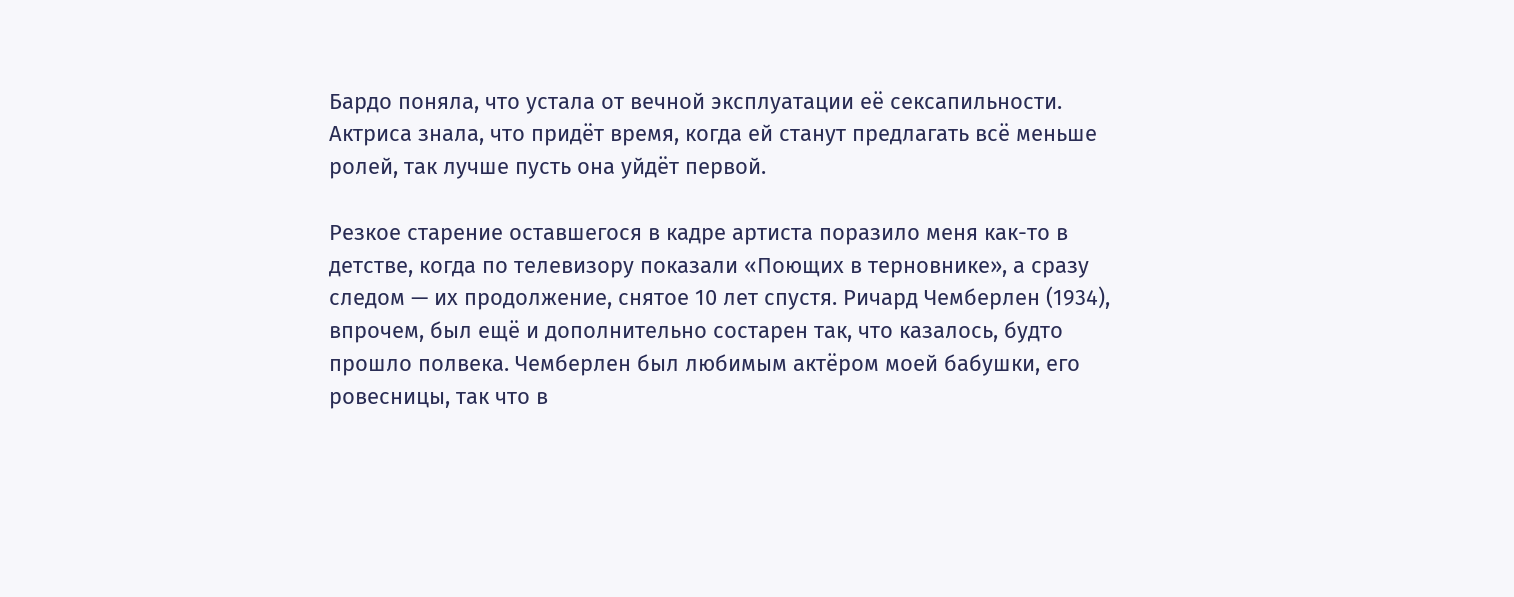Бардо поняла, что устала от вечной эксплуатации её сексапильности. Актриса знала, что придёт время, когда ей станут предлагать всё меньше ролей, так лучше пусть она уйдёт первой.

Резкое старение оставшегося в кадре артиста поразило меня как-то в детстве, когда по телевизору показали «Поющих в терновнике», а сразу следом — их продолжение, снятое 10 лет спустя. Ричард Чемберлен (1934), впрочем, был ещё и дополнительно состарен так, что казалось, будто прошло полвека. Чемберлен был любимым актёром моей бабушки, его ровесницы, так что в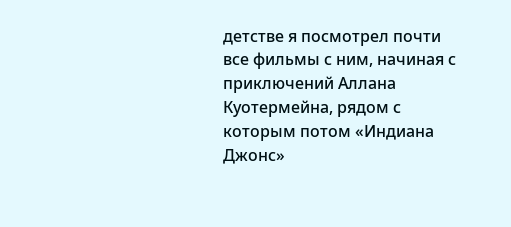детстве я посмотрел почти все фильмы с ним, начиная с приключений Аллана Куотермейна, рядом с которым потом «Индиана Джонс»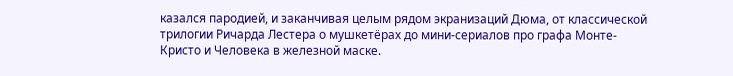казался пародией, и заканчивая целым рядом экранизаций Дюма, от классической трилогии Ричарда Лестера о мушкетёрах до мини-сериалов про графа Монте-Кристо и Человека в железной маске.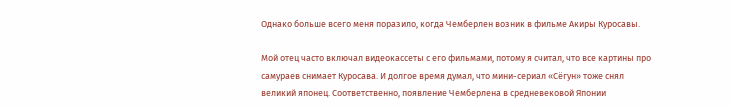Однако больше всего меня поразило, когда Чемберлен возник в фильме Акиры Куросавы.

Мой отец часто включал видеокассеты с его фильмами, потому я считал, что все картины про самураев снимает Куросава. И долгое время думал, что мини-сериал «Сёгун» тоже снял великий японец. Соответственно, появление Чемберлена в средневековой Японии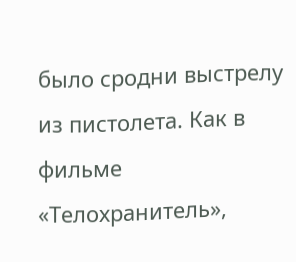было сродни выстрелу из пистолета. Как в фильме «Телохранитель»,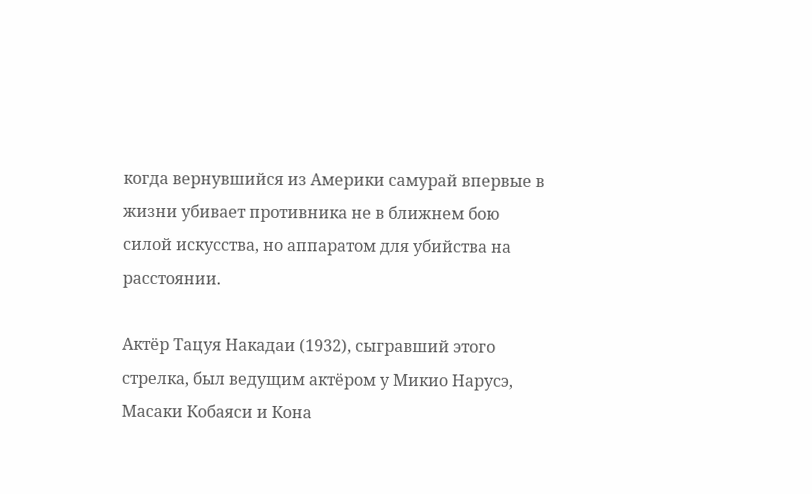когда вернувшийся из Америки самурай впервые в жизни убивает противника не в ближнем бою силой искусства, но аппаратом для убийства на расстоянии.

Актёр Тацуя Накадаи (1932), сыгравший этого стрелка, был ведущим актёром у Микио Нарусэ, Масаки Кобаяси и Кона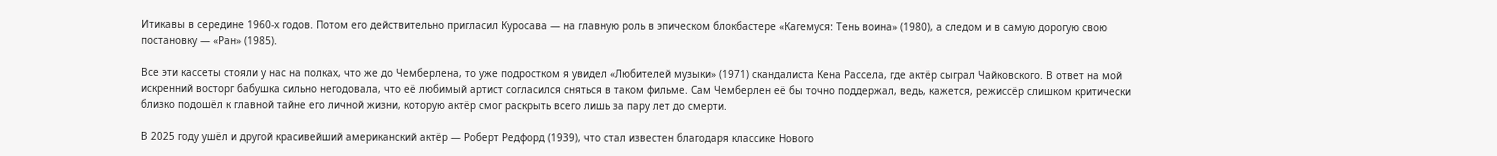Итикавы в середине 1960-х годов. Потом его действительно пригласил Куросава — на главную роль в эпическом блокбастере «Кагемуся: Тень воина» (1980), а следом и в самую дорогую свою постановку — «Ран» (1985).

Все эти кассеты стояли у нас на полках, что же до Чемберлена, то уже подростком я увидел «Любителей музыки» (1971) скандалиста Кена Рассела, где актёр сыграл Чайковского. В ответ на мой искренний восторг бабушка сильно негодовала, что её любимый артист согласился сняться в таком фильме. Сам Чемберлен её бы точно поддержал, ведь, кажется, режиссёр слишком критически близко подошёл к главной тайне его личной жизни, которую актёр смог раскрыть всего лишь за пару лет до смерти.

В 2025 году ушёл и другой красивейший американский актёр — Роберт Редфорд (1939), что стал известен благодаря классике Нового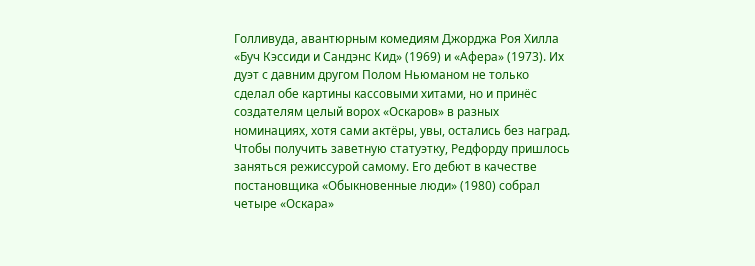Голливуда, авантюрным комедиям Джорджа Роя Хилла «Буч Кэссиди и Сандэнс Кид» (1969) и «Афера» (1973). Их дуэт с давним другом Полом Ньюманом не только сделал обе картины кассовыми хитами, но и принёс создателям целый ворох «Оскаров» в разных номинациях, хотя сами актёры, увы, остались без наград. Чтобы получить заветную статуэтку, Редфорду пришлось заняться режиссурой самому. Его дебют в качестве постановщика «Обыкновенные люди» (1980) собрал четыре «Оскара»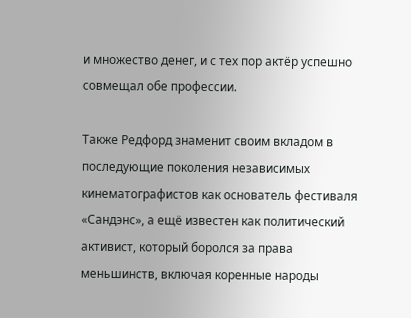и множество денег, и с тех пор актёр успешно совмещал обе профессии.

Также Редфорд знаменит своим вкладом в последующие поколения независимых кинематографистов как основатель фестиваля «Сандэнс», а ещё известен как политический активист, который боролся за права меньшинств, включая коренные народы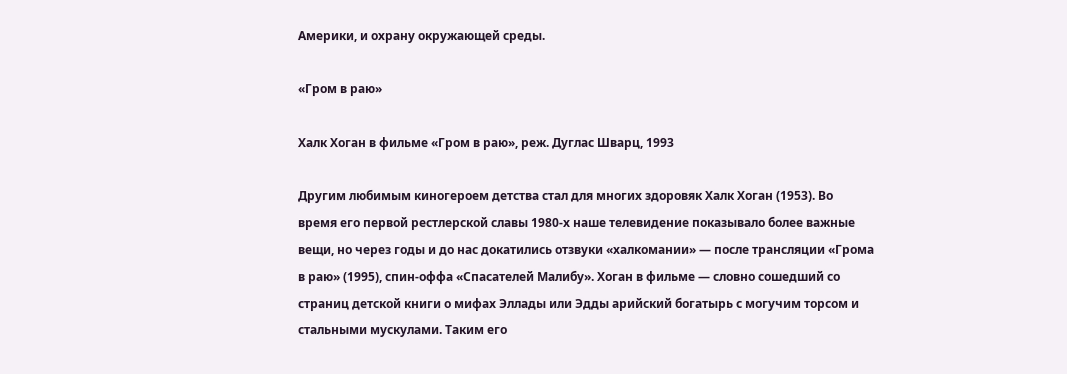Америки, и охрану окружающей среды.

«Гром в раю»

Халк Хоган в фильме «Гром в раю», реж. Дуглас Шварц, 1993

Другим любимым киногероем детства стал для многих здоровяк Халк Хоган (1953). Во время его первой рестлерской славы 1980-х наше телевидение показывало более важные вещи, но через годы и до нас докатились отзвуки «халкомании» — после трансляции «Грома в раю» (1995), спин-оффа «Спасателей Малибу». Хоган в фильме — словно сошедший со страниц детской книги о мифах Эллады или Эдды арийский богатырь с могучим торсом и стальными мускулами. Таким его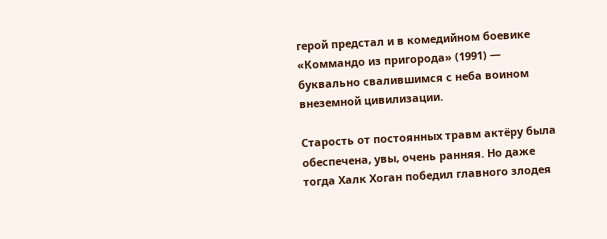герой предстал и в комедийном боевике «Коммандо из пригорода» (1991) — буквально свалившимся с неба воином внеземной цивилизации.

Старость от постоянных травм актёру была обеспечена, увы, очень ранняя. Но даже тогда Халк Хоган победил главного злодея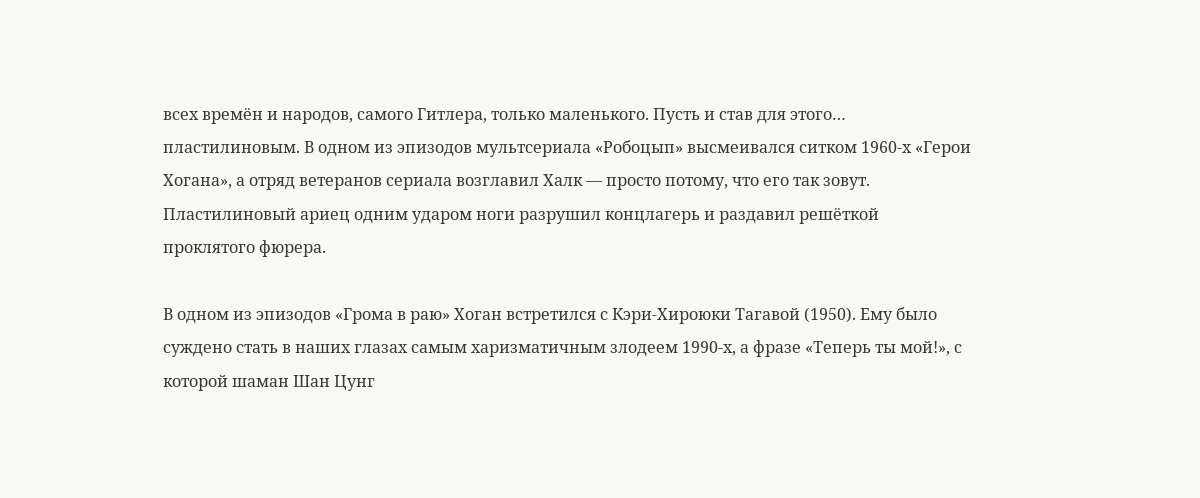всех времён и народов, самого Гитлера, только маленького. Пусть и став для этого… пластилиновым. В одном из эпизодов мультсериала «Робоцып» высмеивался ситком 1960-х «Герои Хогана», а отряд ветеранов сериала возглавил Халк — просто потому, что его так зовут. Пластилиновый ариец одним ударом ноги разрушил концлагерь и раздавил решёткой проклятого фюрера.

В одном из эпизодов «Грома в раю» Хоган встретился с Кэри-Хироюки Тагавой (1950). Ему было суждено стать в наших глазах самым харизматичным злодеем 1990-х, а фразе «Теперь ты мой!», с которой шаман Шан Цунг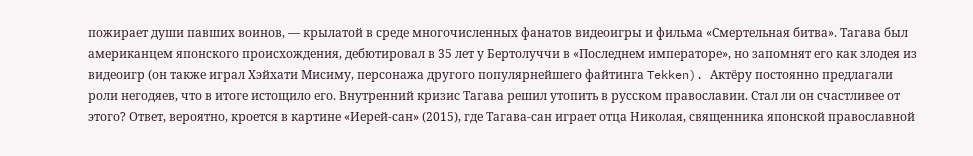пожирает души павших воинов, — крылатой в среде многочисленных фанатов видеоигры и фильма «Смертельная битва». Тагава был американцем японского происхождения, дебютировал в 35 лет у Бертолуччи в «Последнем императоре», но запомнят его как злодея из видеоигр (он также играл Хэйхати Мисиму, персонажа другого популярнейшего файтинга Tekken). Актёру постоянно предлагали роли негодяев, что в итоге истощило его. Внутренний кризис Тагава решил утопить в русском православии. Стал ли он счастливее от этого? Ответ, вероятно, кроется в картине «Иерей-сан» (2015), где Тагава-сан играет отца Николая, священника японской православной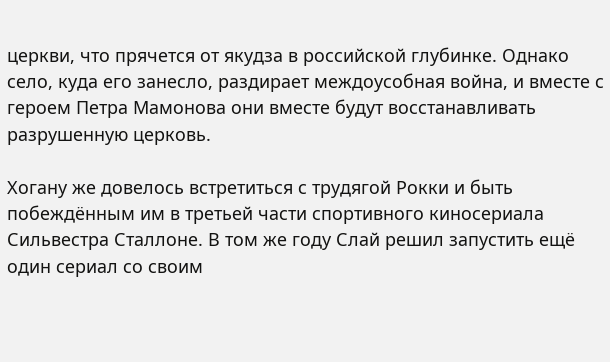церкви, что прячется от якудза в российской глубинке. Однако село, куда его занесло, раздирает междоусобная война, и вместе с героем Петра Мамонова они вместе будут восстанавливать разрушенную церковь.

Хогану же довелось встретиться с трудягой Рокки и быть побеждённым им в третьей части спортивного киносериала Сильвестра Сталлоне. В том же году Слай решил запустить ещё один сериал со своим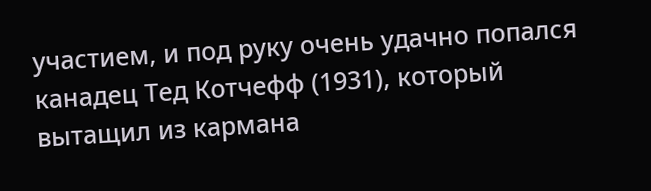участием, и под руку очень удачно попался канадец Тед Котчефф (1931), который вытащил из кармана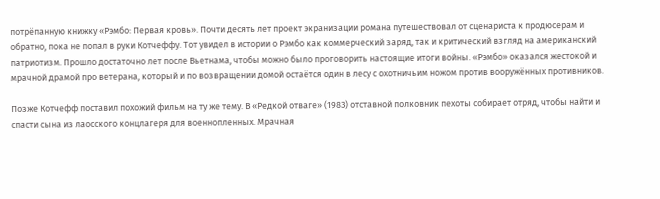потрёпанную книжку «Рэмбо: Первая кровь». Почти десять лет проект экранизации романа путешествовал от сценариста к продюсерам и обратно, пока не попал в руки Котчеффу. Тот увидел в истории о Рэмбо как коммерческий заряд, так и критический взгляд на американский патриотизм. Прошло достаточно лет после Вьетнама, чтобы можно было проговорить настоящие итоги войны. «Рэмбо» оказался жестокой и мрачной драмой про ветерана, который и по возвращении домой остаётся один в лесу с охотничьим ножом против вооружённых противников.

Позже Котчефф поставил похожий фильм на ту же тему. В «Редкой отваге» (1983) отставной полковник пехоты собирает отряд, чтобы найти и спасти сына из лаосского концлагеря для военнопленных. Мрачная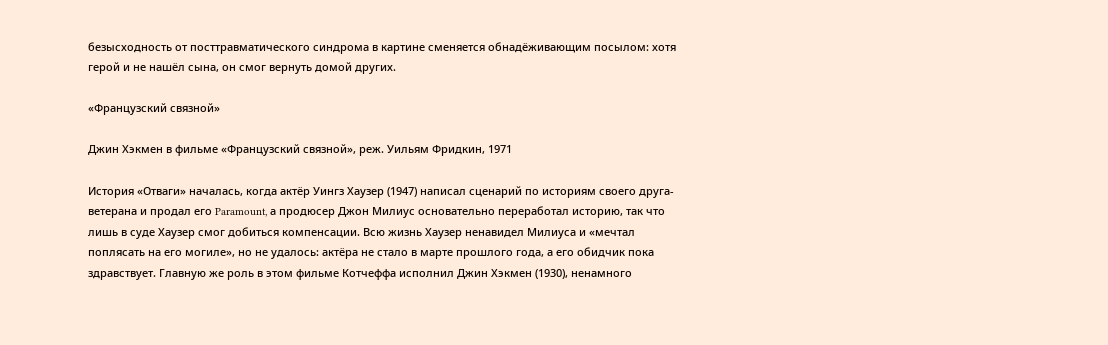безысходность от посттравматического синдрома в картине сменяется обнадёживающим посылом: хотя герой и не нашёл сына, он смог вернуть домой других.

«Французский связной»

Джин Хэкмен в фильме «Французский связной», реж. Уильям Фридкин, 1971

История «Отваги» началась, когда актёр Уингз Хаузер (1947) написал сценарий по историям своего друга-ветерана и продал его Paramount, а продюсер Джон Милиус основательно переработал историю, так что лишь в суде Хаузер смог добиться компенсации. Всю жизнь Хаузер ненавидел Милиуса и «мечтал поплясать на его могиле», но не удалось: актёра не стало в марте прошлого года, а его обидчик пока здравствует. Главную же роль в этом фильме Котчеффа исполнил Джин Хэкмен (1930), ненамного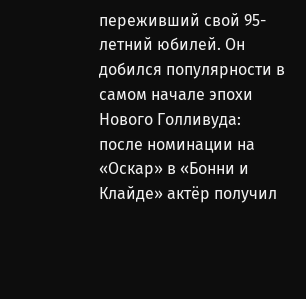переживший свой 95-летний юбилей. Он добился популярности в самом начале эпохи Нового Голливуда: после номинации на «Оскар» в «Бонни и Клайде» актёр получил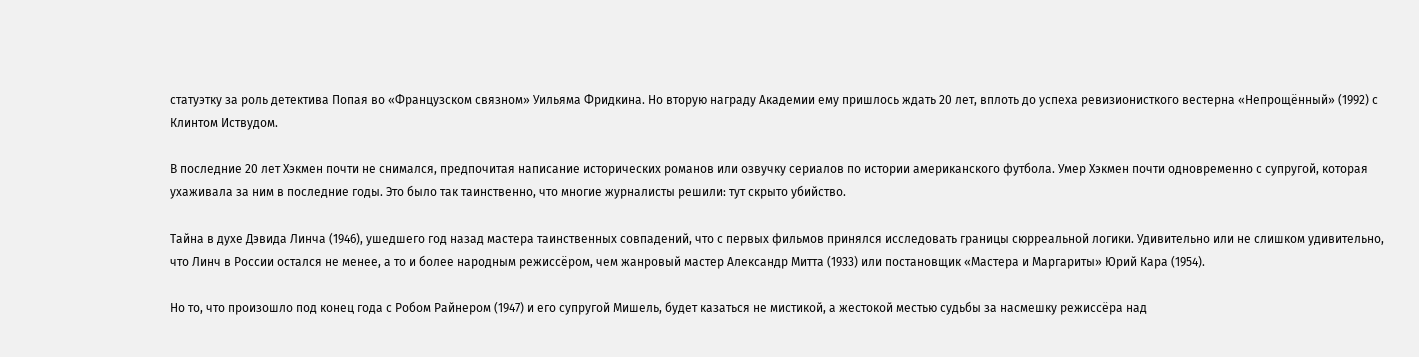статуэтку за роль детектива Попая во «Французском связном» Уильяма Фридкина. Но вторую награду Академии ему пришлось ждать 20 лет, вплоть до успеха ревизионисткого вестерна «Непрощённый» (1992) с Клинтом Иствудом.

В последние 20 лет Хэкмен почти не снимался, предпочитая написание исторических романов или озвучку сериалов по истории американского футбола. Умер Хэкмен почти одновременно с супругой, которая ухаживала за ним в последние годы. Это было так таинственно, что многие журналисты решили: тут скрыто убийство.

Тайна в духе Дэвида Линча (1946), ушедшего год назад мастера таинственных совпадений, что с первых фильмов принялся исследовать границы сюрреальной логики. Удивительно или не слишком удивительно, что Линч в России остался не менее, а то и более народным режиссёром, чем жанровый мастер Александр Митта (1933) или постановщик «Мастера и Маргариты» Юрий Кара (1954).

Но то, что произошло под конец года с Робом Райнером (1947) и его супругой Мишель, будет казаться не мистикой, а жестокой местью судьбы за насмешку режиссёра над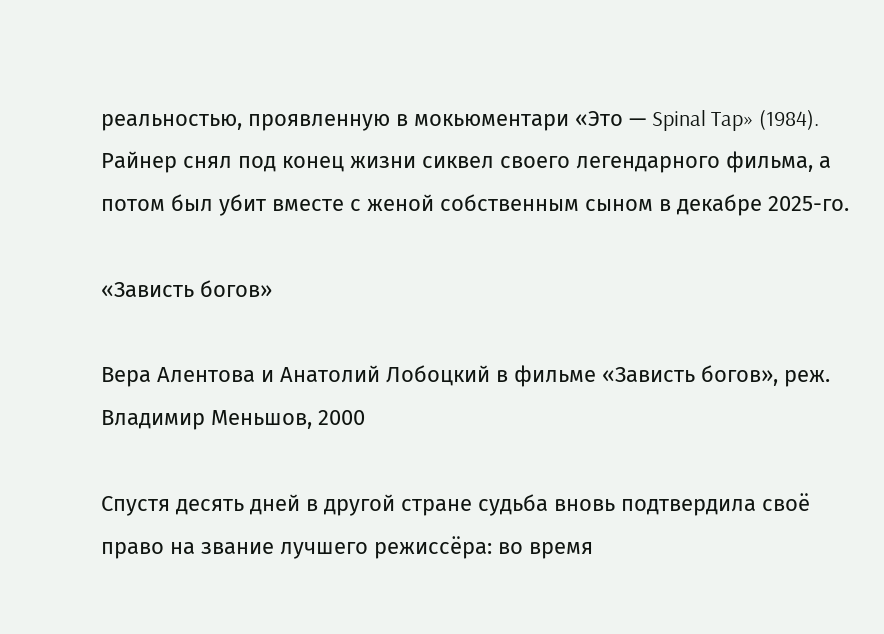реальностью, проявленную в мокьюментари «Это — Spinal Tap» (1984). Райнер снял под конец жизни сиквел своего легендарного фильма, а потом был убит вместе с женой собственным сыном в декабре 2025-го.

«Зависть богов»

Вера Алентова и Анатолий Лобоцкий в фильме «Зависть богов», реж. Владимир Меньшов, 2000

Спустя десять дней в другой стране судьба вновь подтвердила своё право на звание лучшего режиссёра: во время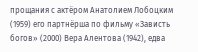прощания с актёром Анатолием Лобоцким (1959) его партнёрша по фильму «Зависть богов» (2000) Вера Алентова (1942), едва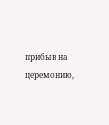прибыв на церемонию,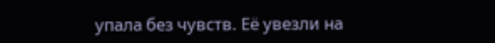упала без чувств. Её увезли на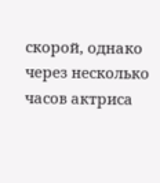скорой, однако через несколько часов актриса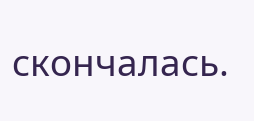скончалась.